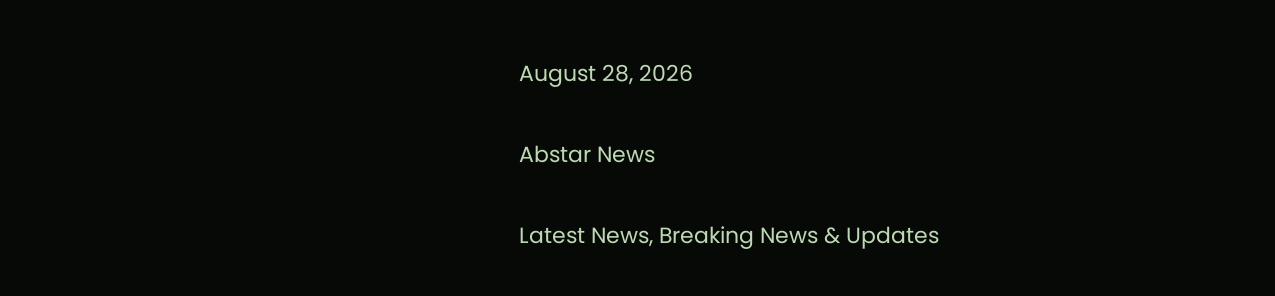August 28, 2026

Abstar News

Latest News, Breaking News & Updates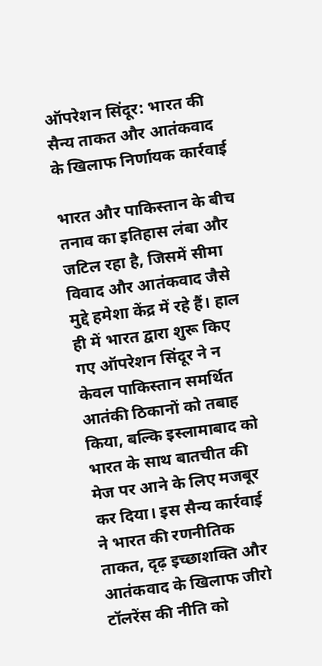ऑपरेशन सिंदूर: भारत की सैन्य ताकत और आतंकवाद के खिलाफ निर्णायक कार्रवाई

भारत और पाकिस्तान के बीच तनाव का इतिहास लंबा और जटिल रहा है, जिसमें सीमा विवाद और आतंकवाद जैसे मुद्दे हमेशा केंद्र में रहे हैं। हाल ही में भारत द्वारा शुरू किए गए ऑपरेशन सिंदूर ने न केवल पाकिस्तान समर्थित आतंकी ठिकानों को तबाह किया, बल्कि इस्लामाबाद को भारत के साथ बातचीत की मेज पर आने के लिए मजबूर कर दिया। इस सैन्य कार्रवाई ने भारत की रणनीतिक ताकत, दृढ़ इच्छाशक्ति और आतंकवाद के खिलाफ जीरो टॉलरेंस की नीति को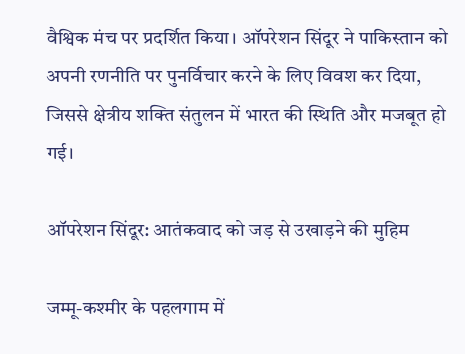वैश्विक मंच पर प्रदर्शित किया। ऑपरेशन सिंदूर ने पाकिस्तान को अपनी रणनीति पर पुनर्विचार करने के लिए विवश कर दिया, जिससे क्षेत्रीय शक्ति संतुलन में भारत की स्थिति और मजबूत हो गई।

ऑपरेशन सिंदूर: आतंकवाद को जड़ से उखाड़ने की मुहिम

जम्मू-कश्मीर के पहलगाम में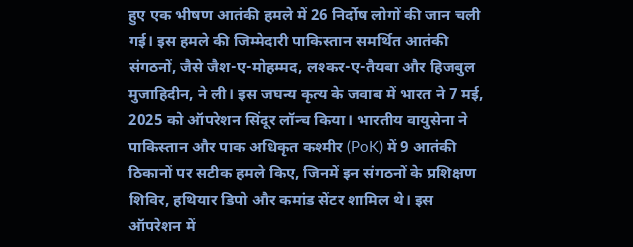हुए एक भीषण आतंकी हमले में 26 निर्दोष लोगों की जान चली गई। इस हमले की जिम्मेदारी पाकिस्तान समर्थित आतंकी संगठनों, जैसे जैश-ए-मोहम्मद, लश्कर-ए-तैयबा और हिजबुल मुजाहिदीन, ने ली। इस जघन्य कृत्य के जवाब में भारत ने 7 मई, 2025 को ऑपरेशन सिंदूर लॉन्च किया। भारतीय वायुसेना ने पाकिस्तान और पाक अधिकृत कश्मीर (PoK) में 9 आतंकी ठिकानों पर सटीक हमले किए, जिनमें इन संगठनों के प्रशिक्षण शिविर, हथियार डिपो और कमांड सेंटर शामिल थे। इस ऑपरेशन में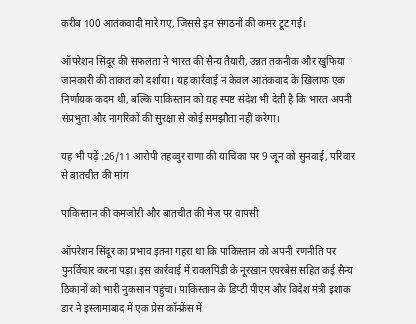करीब 100 आतंकवादी मारे गए, जिससे इन संगठनों की कमर टूट गई।

ऑपरेशन सिंदूर की सफलता ने भारत की सैन्य तैयारी, उन्नत तकनीक और खुफिया जानकारी की ताकत को दर्शाया। यह कार्रवाई न केवल आतंकवाद के खिलाफ एक निर्णायक कदम थी, बल्कि पाकिस्तान को यह स्पष्ट संदेश भी देती है कि भारत अपनी संप्रभुता और नागरिकों की सुरक्षा से कोई समझौता नहीं करेगा।

यह भी पढ़ें :26/11 आरोपी तहव्वुर राणा की याचिका पर 9 जून को सुनवाई, परिवार से बातचीत की मांग

पाकिस्तान की कमजोरी और बातचीत की मेज पर वापसी

ऑपरेशन सिंदूर का प्रभाव इतना गहरा था कि पाकिस्तान को अपनी रणनीति पर पुनर्विचार करना पड़ा। इस कार्रवाई में रावलपिंडी के नूरखान एयरबेस सहित कई सैन्य ठिकानों को भारी नुकसान पहुंचा। पाकिस्तान के डिप्टी पीएम और विदेश मंत्री इशाक डार ने इस्लामाबाद में एक प्रेस कॉन्फ्रेंस में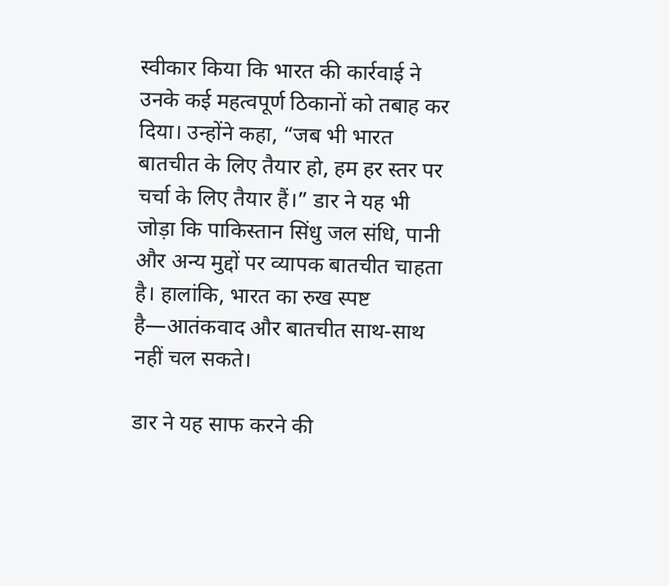स्वीकार किया कि भारत की कार्रवाई ने उनके कई महत्वपूर्ण ठिकानों को तबाह कर दिया। उन्होंने कहा, “जब भी भारत बातचीत के लिए तैयार हो, हम हर स्तर पर चर्चा के लिए तैयार हैं।” डार ने यह भी जोड़ा कि पाकिस्तान सिंधु जल संधि, पानी और अन्य मुद्दों पर व्यापक बातचीत चाहता है। हालांकि, भारत का रुख स्पष्ट है—आतंकवाद और बातचीत साथ-साथ नहीं चल सकते।

डार ने यह साफ करने की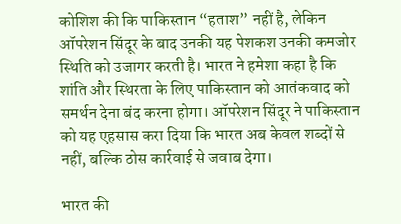कोशिश की कि पाकिस्तान “हताश” नहीं है, लेकिन ऑपरेशन सिंदूर के बाद उनकी यह पेशकश उनकी कमजोर स्थिति को उजागर करती है। भारत ने हमेशा कहा है कि शांति और स्थिरता के लिए पाकिस्तान को आतंकवाद को समर्थन देना बंद करना होगा। ऑपरेशन सिंदूर ने पाकिस्तान को यह एहसास करा दिया कि भारत अब केवल शब्दों से नहीं, बल्कि ठोस कार्रवाई से जवाब देगा।

भारत की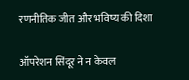रणनीतिक जीत और भविष्य की दिशा

ऑपरेशन सिंदूर ने न केवल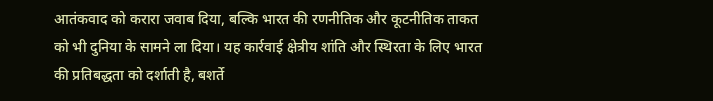आतंकवाद को करारा जवाब दिया, बल्कि भारत की रणनीतिक और कूटनीतिक ताकत को भी दुनिया के सामने ला दिया। यह कार्रवाई क्षेत्रीय शांति और स्थिरता के लिए भारत की प्रतिबद्धता को दर्शाती है, बशर्ते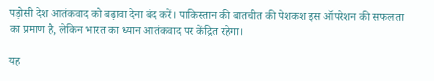पड़ोसी देश आतंकवाद को बढ़ावा देना बंद करें। पाकिस्तान की बातचीत की पेशकश इस ऑपरेशन की सफलता का प्रमाण है, लेकिन भारत का ध्यान आतंकवाद पर केंद्रित रहेगा।

यह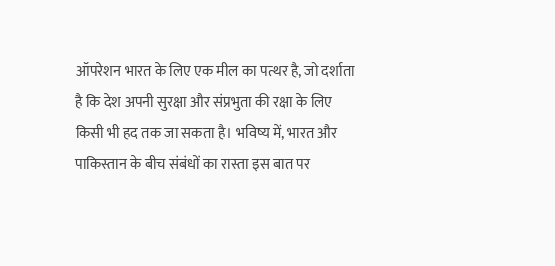ऑपरेशन भारत के लिए एक मील का पत्थर है, जो दर्शाता है कि देश अपनी सुरक्षा और संप्रभुता की रक्षा के लिए किसी भी हद तक जा सकता है। भविष्य में, भारत और पाकिस्तान के बीच संबंधों का रास्ता इस बात पर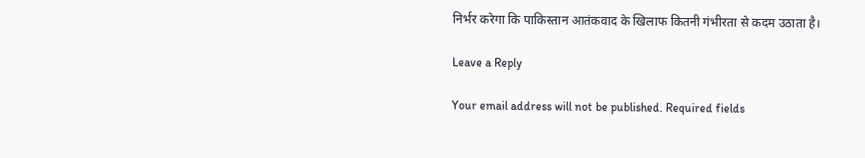निर्भर करेगा कि पाकिस्तान आतंकवाद के खिलाफ कितनी गंभीरता से कदम उठाता है।

Leave a Reply

Your email address will not be published. Required fields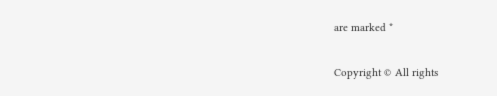are marked *

Copyright © All rights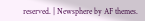reserved. | Newsphere by AF themes.